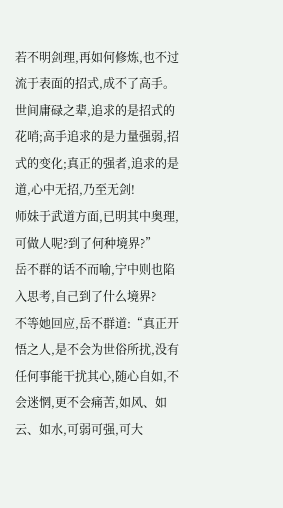若不明剑理,再如何修炼,也不过流于表面的招式,成不了高手。
世间庸碌之辈,追求的是招式的花哨;高手追求的是力量强弱,招式的变化;真正的强者,追求的是道,心中无招,乃至无剑!
师妹于武道方面,已明其中奥理,可做人呢?到了何种境界?”
岳不群的话不而喻,宁中则也陷入思考,自己到了什么境界?
不等她回应,岳不群道:“真正开悟之人,是不会为世俗所扰,没有任何事能干扰其心,随心自如,不会迷惘,更不会痛苦,如风、如云、如水,可弱可强,可大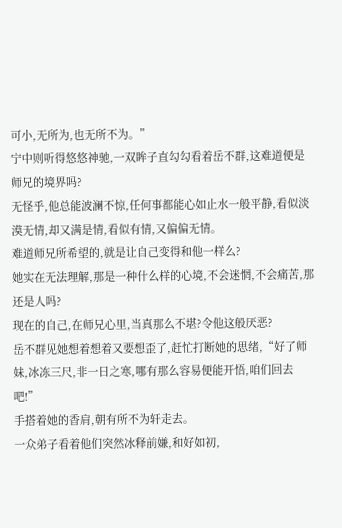可小,无所为,也无所不为。”
宁中则听得悠悠神驰,一双眸子直勾勾看着岳不群,这难道便是师兄的境界吗?
无怪乎,他总能波澜不惊,任何事都能心如止水一般平静,看似淡漠无情,却又满是情,看似有情,又偏偏无情。
难道师兄所希望的,就是让自己变得和他一样么?
她实在无法理解,那是一种什么样的心境,不会迷惘,不会痛苦,那还是人吗?
现在的自己,在师兄心里,当真那么不堪?令他这般厌恶?
岳不群见她想着想着又要想歪了,赶忙打断她的思绪,“好了师妹,冰冻三尺,非一日之寒,哪有那么容易便能开悟,咱们回去吧!”
手搭着她的香肩,朝有所不为轩走去。
一众弟子看着他们突然冰释前嫌,和好如初,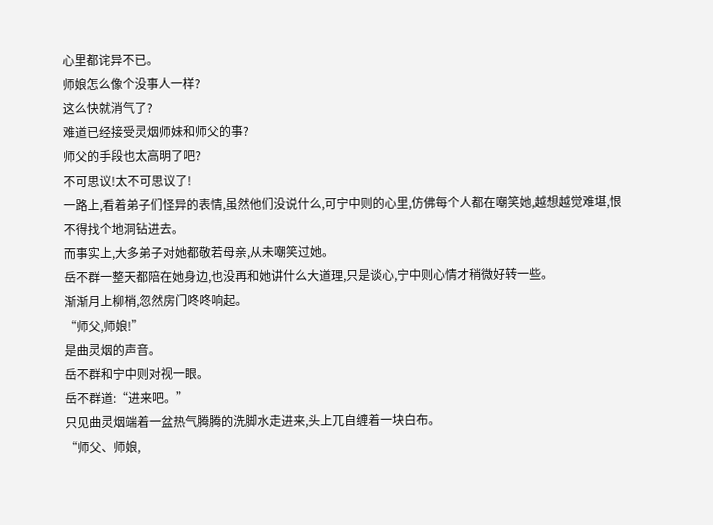心里都诧异不已。
师娘怎么像个没事人一样?
这么快就消气了?
难道已经接受灵烟师妹和师父的事?
师父的手段也太高明了吧?
不可思议!太不可思议了!
一路上,看着弟子们怪异的表情,虽然他们没说什么,可宁中则的心里,仿佛每个人都在嘲笑她,越想越觉难堪,恨不得找个地洞钻进去。
而事实上,大多弟子对她都敬若母亲,从未嘲笑过她。
岳不群一整天都陪在她身边,也没再和她讲什么大道理,只是谈心,宁中则心情才稍微好转一些。
渐渐月上柳梢,忽然房门咚咚响起。
“师父,师娘!”
是曲灵烟的声音。
岳不群和宁中则对视一眼。
岳不群道:“进来吧。”
只见曲灵烟端着一盆热气腾腾的洗脚水走进来,头上兀自缠着一块白布。
“师父、师娘,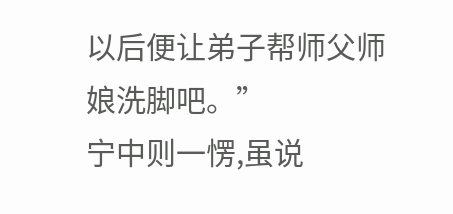以后便让弟子帮师父师娘洗脚吧。”
宁中则一愣,虽说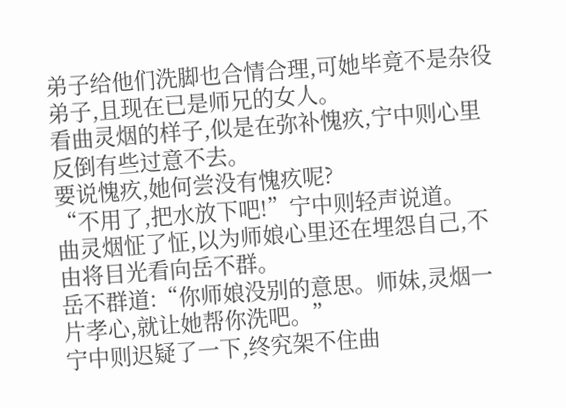弟子给他们洗脚也合情合理,可她毕竟不是杂役弟子,且现在已是师兄的女人。
看曲灵烟的样子,似是在弥补愧疚,宁中则心里反倒有些过意不去。
要说愧疚,她何尝没有愧疚呢?
“不用了,把水放下吧!”宁中则轻声说道。
曲灵烟怔了怔,以为师娘心里还在埋怨自己,不由将目光看向岳不群。
岳不群道:“你师娘没别的意思。师妹,灵烟一片孝心,就让她帮你洗吧。”
宁中则迟疑了一下,终究架不住曲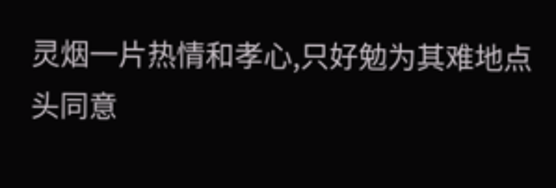灵烟一片热情和孝心,只好勉为其难地点头同意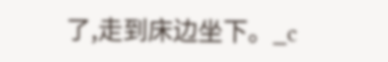了,走到床边坐下。_c